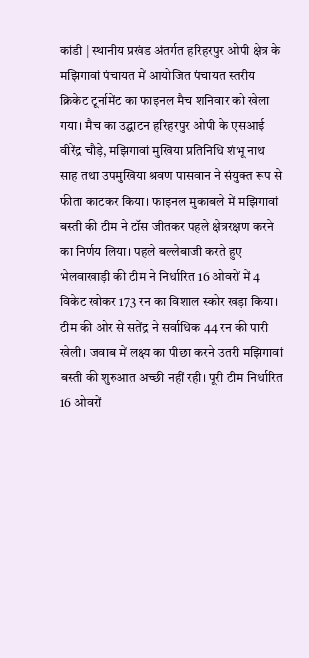कांडी | स्थानीय प्रखंड अंतर्गत हरिहरपुर ओपी क्षेत्र के मझिगावां पंचायत में आयोजित पंचायत स्तरीय क्रिकेट टूर्नामेंट का फाइनल मैच शनिवार को खेला गया। मैच का उद्घाटन हरिहरपुर ओपी के एसआई वीरेंद्र चौड़े, मझिगावां मुखिया प्रतिनिधि शंभू नाथ साह तथा उपमुखिया श्रवण पासवान ने संयुक्त रूप से फीता काटकर किया। फाइनल मुकाबले में मझिगावां बस्ती की टीम ने टॉस जीतकर पहले क्षेत्ररक्षण करने का निर्णय लिया। पहले बल्लेबाजी करते हुए भेलवाखाड़ी की टीम ने निर्धारित 16 ओवरों में 4 विकेट खोकर 173 रन का विशाल स्कोर खड़ा किया। टीम की ओर से सतेंद्र ने सर्वाधिक 44 रन की पारी खेली। जवाब में लक्ष्य का पीछा करने उतरी मझिगावां बस्ती की शुरुआत अच्छी नहीं रही। पूरी टीम निर्धारित 16 ओवरों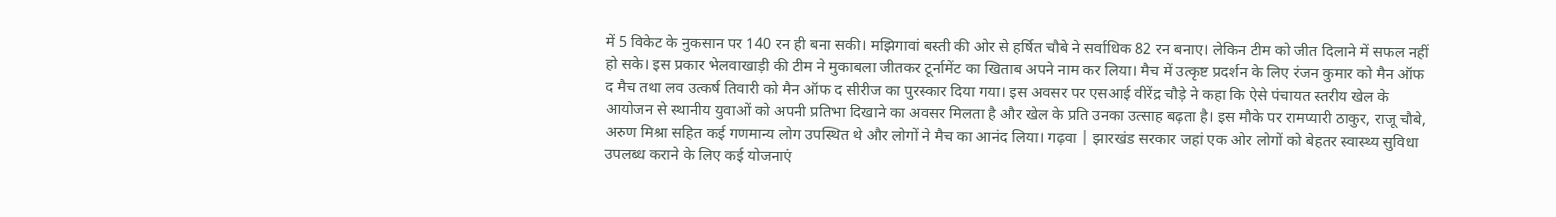में 5 विकेट के नुकसान पर 140 रन ही बना सकी। मझिगावां बस्ती की ओर से हर्षित चौबे ने सर्वाधिक 82 रन बनाए। लेकिन टीम को जीत दिलाने में सफल नहीं हो सके। इस प्रकार भेलवाखाड़ी की टीम ने मुकाबला जीतकर टूर्नामेंट का खिताब अपने नाम कर लिया। मैच में उत्कृष्ट प्रदर्शन के लिए रंजन कुमार को मैन ऑफ द मैच तथा लव उत्कर्ष तिवारी को मैन ऑफ द सीरीज का पुरस्कार दिया गया। इस अवसर पर एसआई वीरेंद्र चौड़े ने कहा कि ऐसे पंचायत स्तरीय खेल के आयोजन से स्थानीय युवाओं को अपनी प्रतिभा दिखाने का अवसर मिलता है और खेल के प्रति उनका उत्साह बढ़ता है। इस मौके पर रामप्यारी ठाकुर, राजू चौबे, अरुण मिश्रा सहित कई गणमान्य लोग उपस्थित थे और लोगों ने मैच का आनंद लिया। गढ़वा | झारखंड सरकार जहां एक ओर लोगों को बेहतर स्वास्थ्य सुविधा उपलब्ध कराने के लिए कई योजनाएं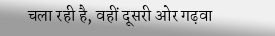चला रही है, वहीं दूसरी ओर गढ़वा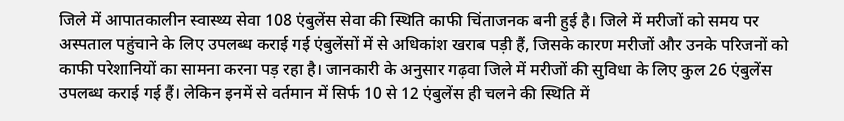जिले में आपातकालीन स्वास्थ्य सेवा 108 एंबुलेंस सेवा की स्थिति काफी चिंताजनक बनी हुई है। जिले में मरीजों को समय पर अस्पताल पहुंचाने के लिए उपलब्ध कराई गई एंबुलेंसों में से अधिकांश खराब पड़ी हैं, जिसके कारण मरीजों और उनके परिजनों को काफी परेशानियों का सामना करना पड़ रहा है। जानकारी के अनुसार गढ़वा जिले में मरीजों की सुविधा के लिए कुल 26 एंबुलेंस उपलब्ध कराई गई हैं। लेकिन इनमें से वर्तमान में सिर्फ 10 से 12 एंबुलेंस ही चलने की स्थिति में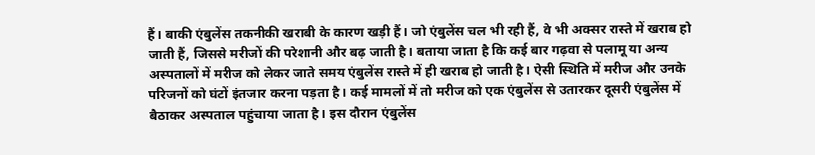हैं। बाकी एंबुलेंस तकनीकी खराबी के कारण खड़ी हैं। जो एंबुलेंस चल भी रही हैं, वे भी अक्सर रास्ते में खराब हो जाती हैं, जिससे मरीजों की परेशानी और बढ़ जाती है। बताया जाता है कि कई बार गढ़वा से पलामू या अन्य अस्पतालों में मरीज को लेकर जाते समय एंबुलेंस रास्ते में ही खराब हो जाती है। ऐसी स्थिति में मरीज और उनके परिजनों को घंटों इंतजार करना पड़ता है। कई मामलों में तो मरीज को एक एंबुलेंस से उतारकर दूसरी एंबुलेंस में बैठाकर अस्पताल पहुंचाया जाता है। इस दौरान एंबुलेंस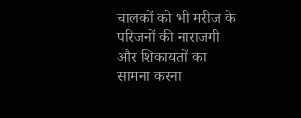चालकों को भी मरीज के परिजनों की नाराजगी और शिकायतों का सामना करना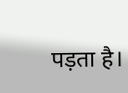पड़ता है।